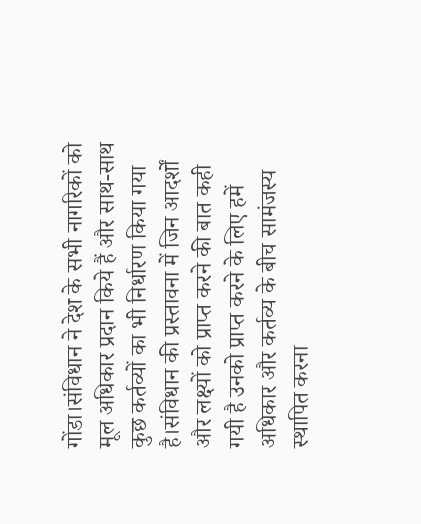गोंडा।संविधान ने देश के सभी नागरिकों को मूल अधिकार प्रदान किये हैं और साथ-साथ कुछ कर्तव्यों का भी निर्धारण किया गया है।संविधान की प्रस्तावना में जिन आदर्शों और लक्ष्यों को प्राप्त करने की बात कही गयी है उनको प्राप्त करने के लिए हमें अधिकार और कर्तव्य के बीच सामंजस्य स्थापित करना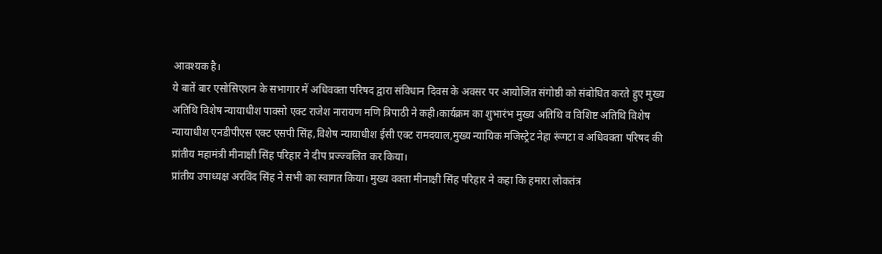आवश्यक है।
ये बातें बार एसोसिएशन के सभागार में अधिवक्ता परिषद द्वारा संविधान दिवस के अवसर पर आयोजित संगोष्ठी को संबोधित करते हुए मुख्य अतिथि विशेष न्यायाधीश पाक्सो एक्ट राजेश नारायण मणि त्रिपाठी ने कही।कार्यक्रम का शुभारंभ मुख्य अतिथि व विशिष्ट अतिथि विशेष न्यायाधीश एनडीपीएस एक्ट एसपी सिंह,विशेष न्यायाधीश ईसी एक्ट रामदयाल,मुख्य न्यायिक मजिस्ट्रेट नेहा रूंगटा व अधिवक्ता परिषद की प्रांतीय महामंत्री मीनाक्षी सिंह परिहार ने दीप प्रज्ज्वलित कर किया।
प्रांतीय उपाध्यक्ष अरविंद सिंह ने सभी का स्वागत किया। मुख्य वक्ता मीनाक्षी सिंह परिहार ने कहा कि हमारा लोकतंत्र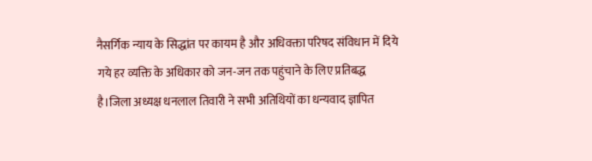नैसर्गिक न्याय के सिद्धांत पर कायम है और अधिवक्ता परिषद संविधान में दिये गये हर व्यक्ति के अधिकार को जन-जन तक पहुंचाने के लिए प्रतिबद्ध है।जिला अध्यक्ष धनलाल तिवारी ने सभी अतिथियों का धन्यवाद ज्ञापित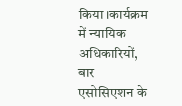किया।कार्यक्रम में न्यायिक अधिकारियों, बार एसोसिएशन के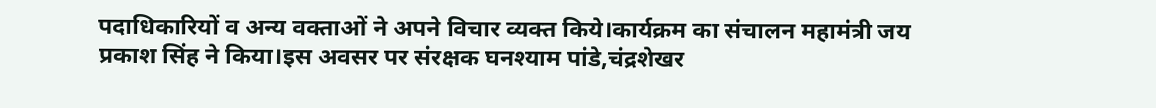पदाधिकारियों व अन्य वक्ताओं ने अपने विचार व्यक्त किये।कार्यक्रम का संचालन महामंत्री जय प्रकाश सिंह ने किया।इस अवसर पर संरक्षक घनश्याम पांडे,चंद्रशेखर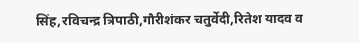सिंह,रविचन्द्र त्रिपाठी,गौरीशंकर चतुर्वेदी,रितेश यादव व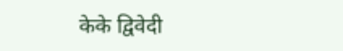केके द्विवेदी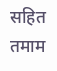सहित तमाम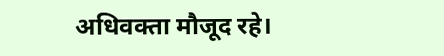अधिवक्ता मौजूद रहे।